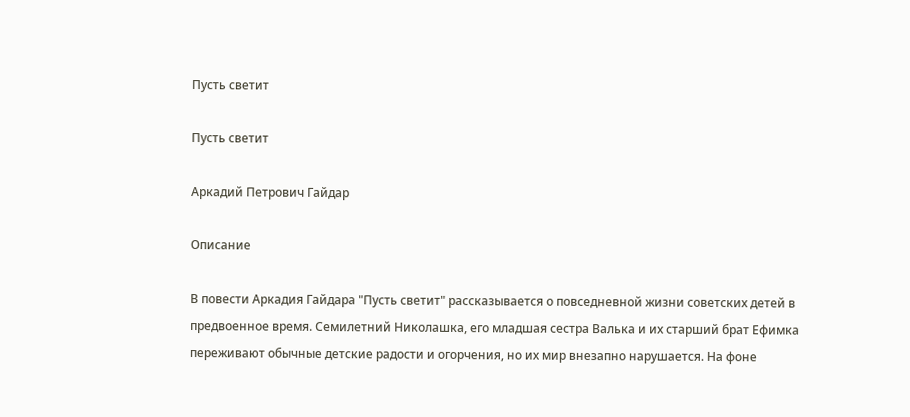Пусть светит

Пусть светит

Аркадий Петрович Гайдар

Описание

В повести Аркадия Гайдара "Пусть светит" рассказывается о повседневной жизни советских детей в предвоенное время. Семилетний Николашка, его младшая сестра Валька и их старший брат Ефимка переживают обычные детские радости и огорчения, но их мир внезапно нарушается. На фоне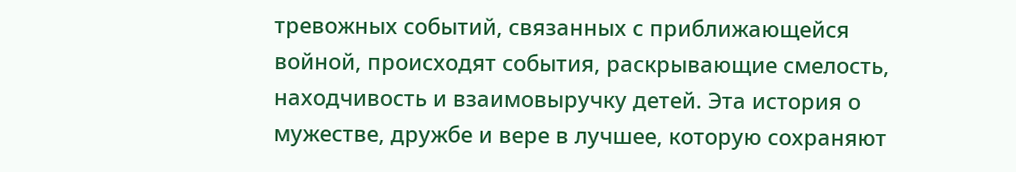тревожных событий, связанных с приближающейся войной, происходят события, раскрывающие смелость, находчивость и взаимовыручку детей. Эта история о мужестве, дружбе и вере в лучшее, которую сохраняют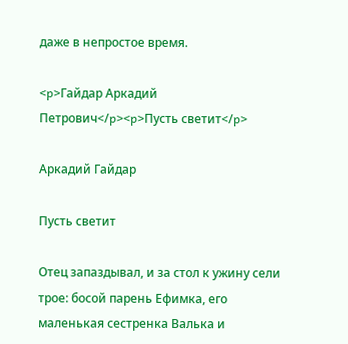даже в непростое время.

<p>Гайдар Аркадий Петрович</p><p>Пусть светит</p>

Аркадий Гайдар

Пусть светит

Отец запаздывал, и за стол к ужину сели трое: босой парень Ефимка, его маленькая сестренка Валька и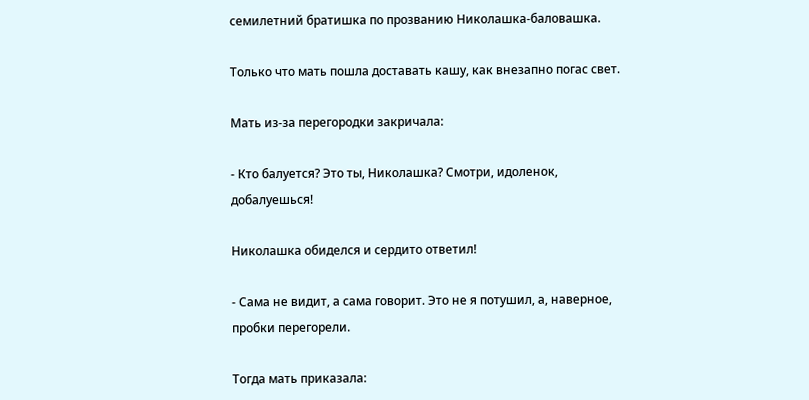семилетний братишка по прозванию Николашка-баловашка.

Только что мать пошла доставать кашу, как внезапно погас свет.

Мать из-за перегородки закричала:

- Кто балуется? Это ты, Николашка? Смотри, идоленок, добалуешься!

Николашка обиделся и сердито ответил!

- Сама не видит, а сама говорит. Это не я потушил, а, наверное, пробки перегорели.

Тогда мать приказала: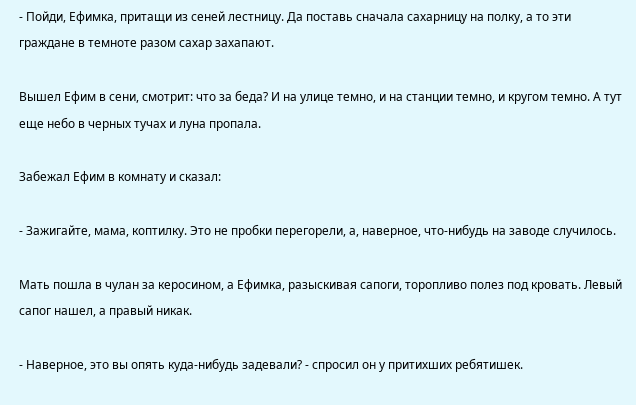- Пойди, Ефимка, притащи из сеней лестницу. Да поставь сначала сахарницу на полку, а то эти граждане в темноте разом сахар захапают.

Вышел Ефим в сени, смотрит: что за беда? И на улице темно, и на станции темно, и кругом темно. А тут еще небо в черных тучах и луна пропала.

Забежал Ефим в комнату и сказал:

- Зажигайте, мама, коптилку. Это не пробки перегорели, а, наверное, что-нибудь на заводе случилось.

Мать пошла в чулан за керосином, а Ефимка, разыскивая сапоги, торопливо полез под кровать. Левый сапог нашел, а правый никак.

- Наверное, это вы опять куда-нибудь задевали? - спросил он у притихших ребятишек.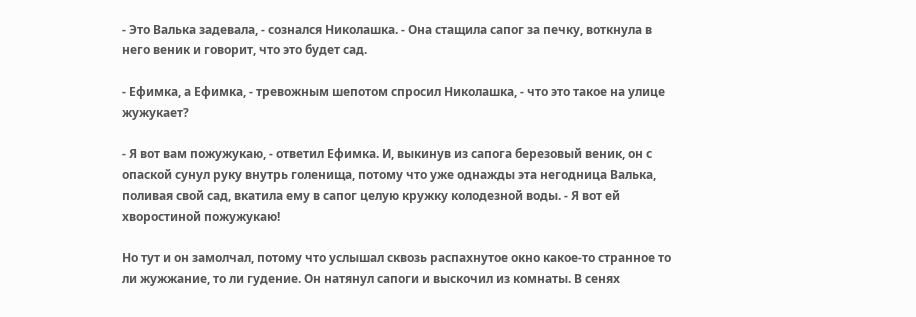- Это Валька задевала, - сознался Николашка. - Она стащила сапог за печку, воткнула в него веник и говорит, что это будет сад.

- Ефимка, а Ефимка, - тревожным шепотом спросил Николашка, - что это такое на улице жужукает?

- Я вот вам пожужукаю, - ответил Ефимка. И, выкинув из сапога березовый веник, он с опаской сунул руку внутрь голенища, потому что уже однажды эта негодница Валька, поливая свой сад, вкатила ему в сапог целую кружку колодезной воды. - Я вот ей хворостиной пожужукаю!

Но тут и он замолчал, потому что услышал сквозь распахнутое окно какое-то странное то ли жужжание, то ли гудение. Он натянул сапоги и выскочил из комнаты. В сенях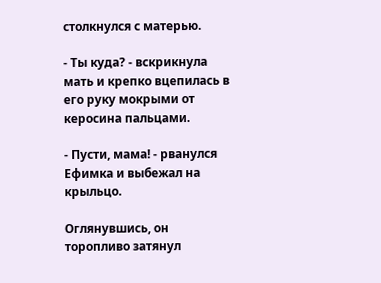столкнулся с матерью.

- Ты куда? - вскрикнула мать и крепко вцепилась в его руку мокрыми от керосина пальцами.

- Пусти, мама! - рванулся Ефимка и выбежал на крыльцо.

Оглянувшись, он торопливо затянул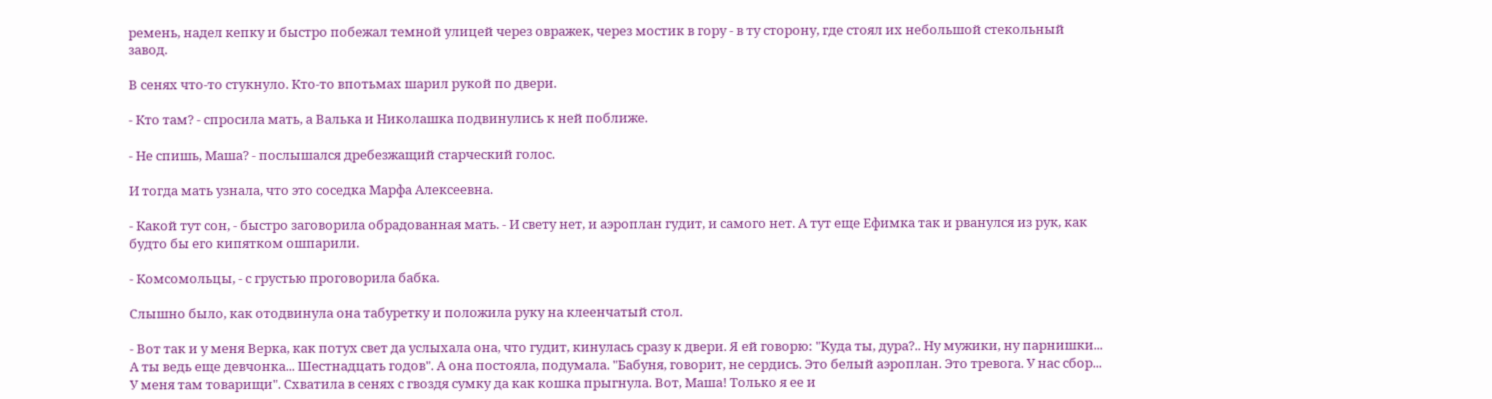ремень, надел кепку и быстро побежал темной улицей через овражек, через мостик в гору - в ту сторону, где стоял их небольшой стекольный завод.

В сенях что-то стукнуло. Кто-то впотьмах шарил рукой по двери.

- Кто там? - спросила мать, а Валька и Николашка подвинулись к ней поближе.

- Не спишь, Маша? - послышался дребезжащий старческий голос.

И тогда мать узнала, что это соседка Марфа Алексеевна.

- Какой тут сон, - быстро заговорила обрадованная мать. - И свету нет, и аэроплан гудит, и самого нет. А тут еще Ефимка так и рванулся из рук, как будто бы его кипятком ошпарили.

- Комсомольцы, - с грустью проговорила бабка.

Слышно было, как отодвинула она табуретку и положила руку на клеенчатый стол.

- Вот так и у меня Верка, как потух свет да услыхала она, что гудит, кинулась сразу к двери. Я ей говорю: "Куда ты, дура?.. Ну мужики, ну парнишки... А ты ведь еще девчонка... Шестнадцать годов". А она постояла, подумала. "Бабуня, говорит, не сердись. Это белый аэроплан. Это тревога. У нас сбор... У меня там товарищи". Схватила в сенях с гвоздя сумку да как кошка прыгнула. Вот, Маша! Только я ее и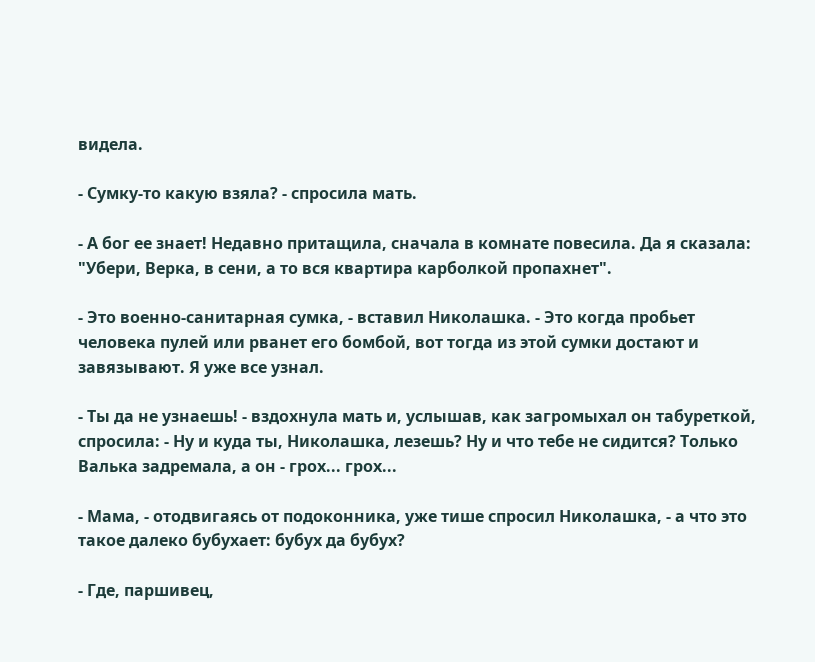видела.

- Сумку-то какую взяла? - спросила мать.

- А бог ее знает! Недавно притащила, сначала в комнате повесила. Да я сказала: "Убери, Верка, в сени, а то вся квартира карболкой пропахнет".

- Это военно-санитарная сумка, - вставил Николашка. - Это когда пробьет человека пулей или рванет его бомбой, вот тогда из этой сумки достают и завязывают. Я уже все узнал.

- Ты да не узнаешь! - вздохнула мать и, услышав, как загромыхал он табуреткой, спросила: - Ну и куда ты, Николашка, лезешь? Ну и что тебе не сидится? Только Валька задремала, а он - грох... грох...

- Мама, - отодвигаясь от подоконника, уже тише спросил Николашка, - а что это такое далеко бубухает: бубух да бубух?

- Где, паршивец,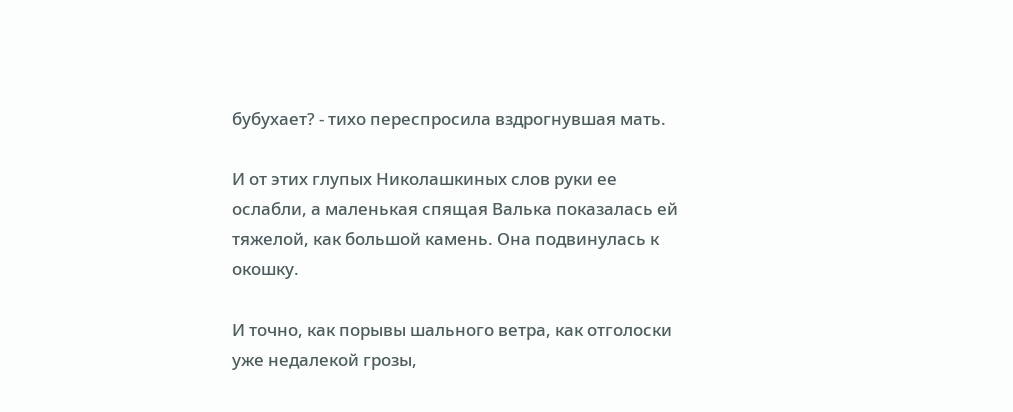бубухает? - тихо переспросила вздрогнувшая мать.

И от этих глупых Николашкиных слов руки ее ослабли, а маленькая спящая Валька показалась ей тяжелой, как большой камень. Она подвинулась к окошку.

И точно, как порывы шального ветра, как отголоски уже недалекой грозы,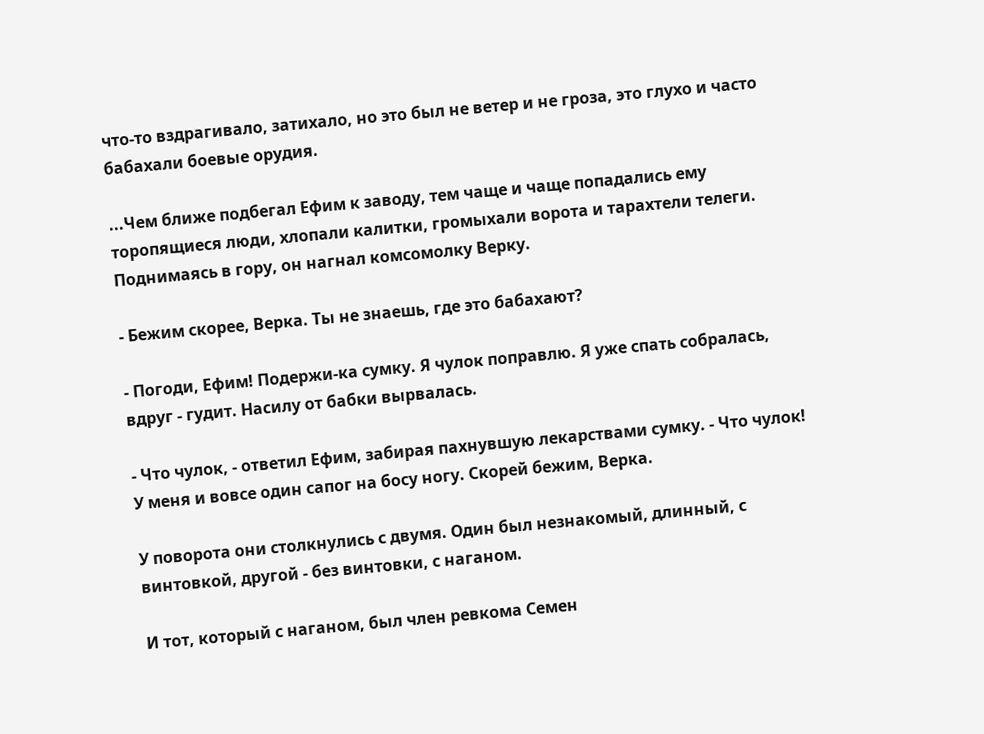что-то вздрагивало, затихало, но это был не ветер и не гроза, это глухо и часто бабахали боевые орудия.

...Чем ближе подбегал Ефим к заводу, тем чаще и чаще попадались ему торопящиеся люди, хлопали калитки, громыхали ворота и тарахтели телеги. Поднимаясь в гору, он нагнал комсомолку Верку.

- Бежим скорее, Верка. Ты не знаешь, где это бабахают?

- Погоди, Ефим! Подержи-ка сумку. Я чулок поправлю. Я уже спать собралась, вдруг - гудит. Насилу от бабки вырвалась.

- Что чулок, - ответил Ефим, забирая пахнувшую лекарствами сумку. - Что чулок! У меня и вовсе один сапог на босу ногу. Скорей бежим, Верка.

У поворота они столкнулись с двумя. Один был незнакомый, длинный, с винтовкой, другой - без винтовки, с наганом.

И тот, который с наганом, был член ревкома Семен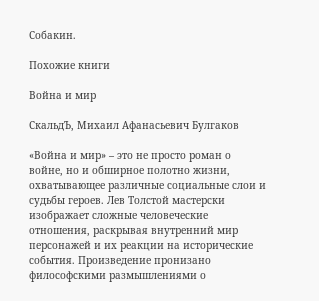Собакин.

Похожие книги

Война и мир

СкальдЪ, Михаил Афанасьевич Булгаков

«Война и мир» – это не просто роман о войне, но и обширное полотно жизни, охватывающее различные социальные слои и судьбы героев. Лев Толстой мастерски изображает сложные человеческие отношения, раскрывая внутренний мир персонажей и их реакции на исторические события. Произведение пронизано философскими размышлениями о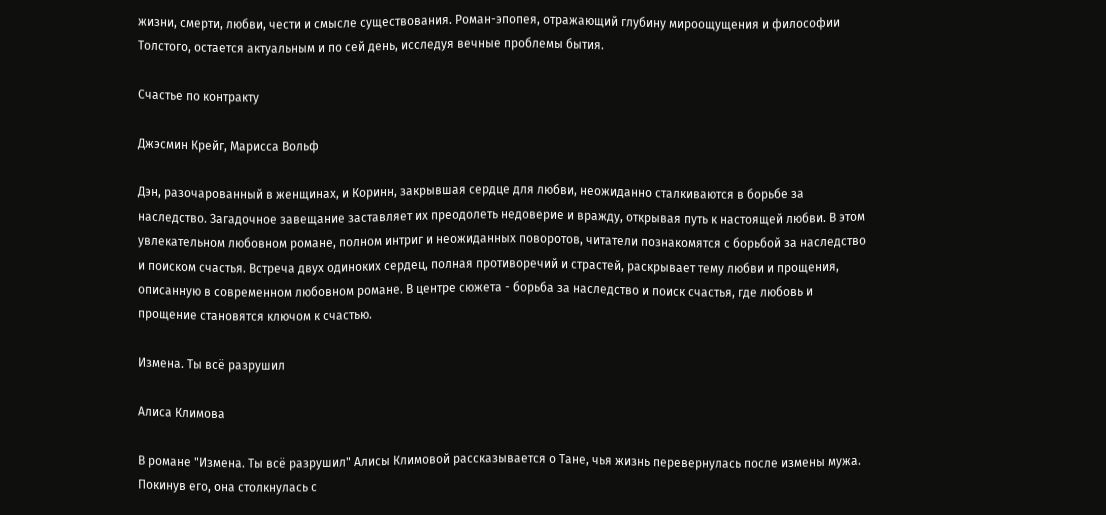жизни, смерти, любви, чести и смысле существования. Роман-эпопея, отражающий глубину мироощущения и философии Толстого, остается актуальным и по сей день, исследуя вечные проблемы бытия.

Счастье по контракту

Джэсмин Крейг, Марисса Вольф

Дэн, разочарованный в женщинах, и Коринн, закрывшая сердце для любви, неожиданно сталкиваются в борьбе за наследство. Загадочное завещание заставляет их преодолеть недоверие и вражду, открывая путь к настоящей любви. В этом увлекательном любовном романе, полном интриг и неожиданных поворотов, читатели познакомятся с борьбой за наследство и поиском счастья. Встреча двух одиноких сердец, полная противоречий и страстей, раскрывает тему любви и прощения, описанную в современном любовном романе. В центре сюжета - борьба за наследство и поиск счастья, где любовь и прощение становятся ключом к счастью.

Измена. Ты всё разрушил

Алиса Климова

В романе "Измена. Ты всё разрушил" Алисы Климовой рассказывается о Тане, чья жизнь перевернулась после измены мужа. Покинув его, она столкнулась с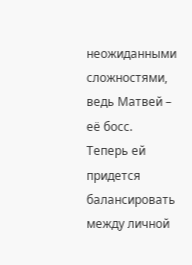неожиданными сложностями, ведь Матвей – её босс. Теперь ей придется балансировать между личной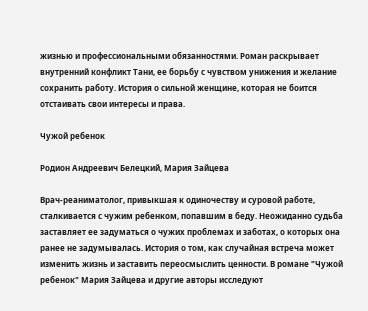жизнью и профессиональными обязанностями. Роман раскрывает внутренний конфликт Тани, ее борьбу с чувством унижения и желание сохранить работу. История о сильной женщине, которая не боится отстаивать свои интересы и права.

Чужой ребенок

Родион Андреевич Белецкий, Мария Зайцева

Врач-реаниматолог, привыкшая к одиночеству и суровой работе, сталкивается с чужим ребенком, попавшим в беду. Неожиданно судьба заставляет ее задуматься о чужих проблемах и заботах, о которых она ранее не задумывалась. История о том, как случайная встреча может изменить жизнь и заставить переосмыслить ценности. В романе "Чужой ребенок" Мария Зайцева и другие авторы исследуют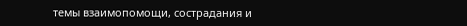темы взаимопомощи, сострадания и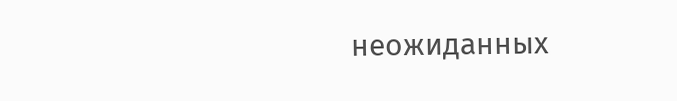неожиданных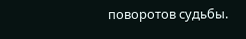поворотов судьбы.